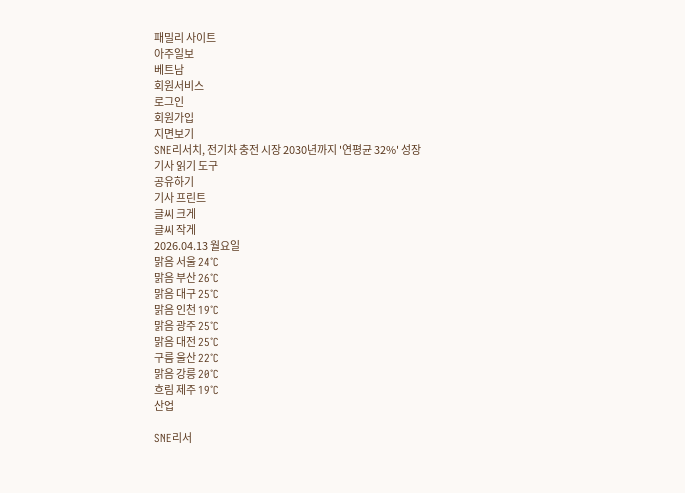패밀리 사이트
아주일보
베트남
회원서비스
로그인
회원가입
지면보기
SNE리서치, 전기차 충전 시장 2030년까지 '연평균 32%' 성장
기사 읽기 도구
공유하기
기사 프린트
글씨 크게
글씨 작게
2026.04.13 월요일
맑음 서울 24˚C
맑음 부산 26˚C
맑음 대구 25˚C
맑음 인천 19˚C
맑음 광주 25˚C
맑음 대전 25˚C
구름 울산 22˚C
맑음 강릉 20˚C
흐림 제주 19˚C
산업

SNE리서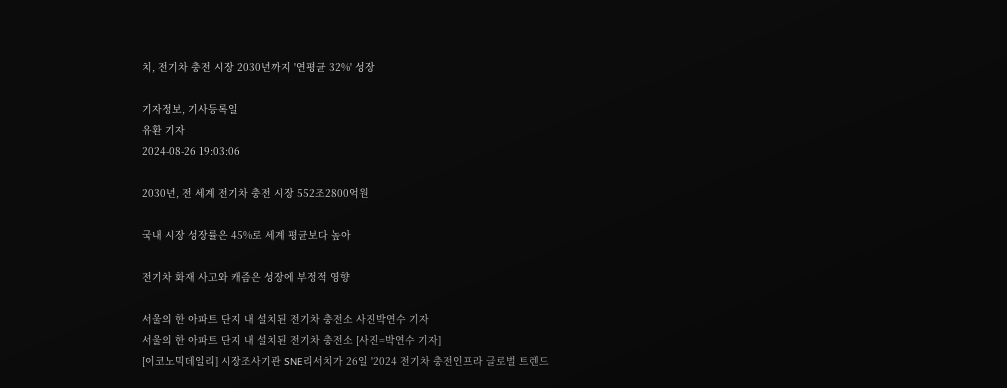치, 전기차 충전 시장 2030년까지 '연평균 32%' 성장

기자정보, 기사등록일
유환 기자
2024-08-26 19:03:06

2030년, 전 세계 전기차 충전 시장 552조2800억원

국내 시장 성장률은 45%로 세계 평균보다 높아

전기차 화재 사고와 캐즘은 성장에 부정적 영향

서울의 한 아파트 단지 내 설치된 전기차 충전소 사진박연수 기자
서울의 한 아파트 단지 내 설치된 전기차 충전소 [사진=박연수 기자]
[이코노믹데일리] 시장조사기관 SNE리서치가 26일 '2024 전기차 충전인프라 글로벌 트렌드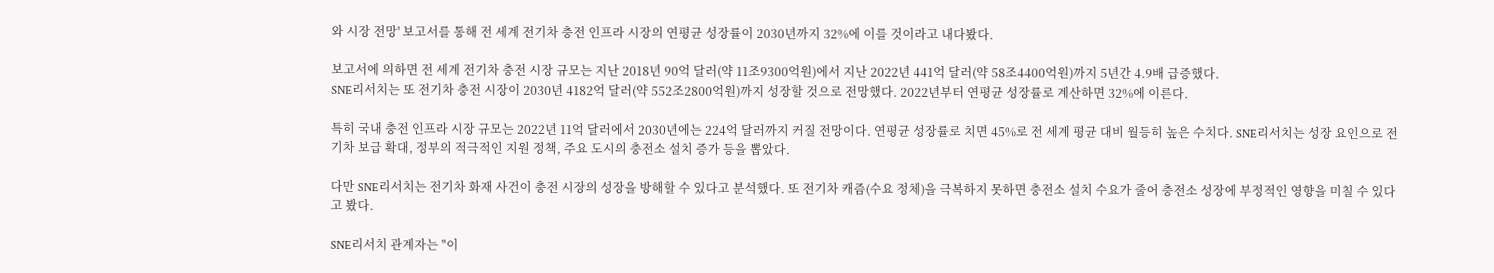와 시장 전망' 보고서를 통해 전 세계 전기차 충전 인프라 시장의 연평균 성장률이 2030년까지 32%에 이를 것이라고 내다봤다.

보고서에 의하면 전 세계 전기차 충전 시장 규모는 지난 2018년 90억 달러(약 11조9300억원)에서 지난 2022년 441억 달러(약 58조4400억원)까지 5년간 4.9배 급증했다.
SNE리서치는 또 전기차 충전 시장이 2030년 4182억 달러(약 552조2800억원)까지 성장할 것으로 전망했다. 2022년부터 연평균 성장률로 계산하면 32%에 이른다.

특히 국내 충전 인프라 시장 규모는 2022년 11억 달러에서 2030년에는 224억 달러까지 커질 전망이다. 연평균 성장률로 치면 45%로 전 세계 평균 대비 월등히 높은 수치다. SNE리서치는 성장 요인으로 전기차 보급 확대, 정부의 적극적인 지원 정책, 주요 도시의 충전소 설치 증가 등을 뽑았다.

다만 SNE리서치는 전기차 화재 사건이 충전 시장의 성장을 방해할 수 있다고 분석했다. 또 전기차 캐즘(수요 정체)을 극복하지 못하면 충전소 설치 수요가 줄어 충전소 성장에 부정적인 영향을 미칠 수 있다고 봤다.

SNE리서치 관계자는 "이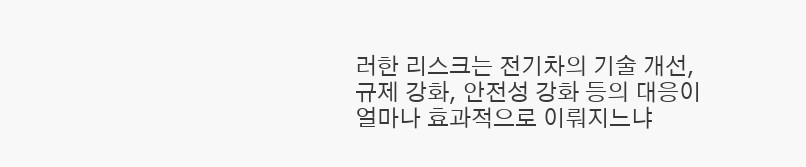러한 리스크는 전기차의 기술 개선, 규제 강화, 안전성 강화 등의 대응이 얼마나 효과적으로 이뤄지느냐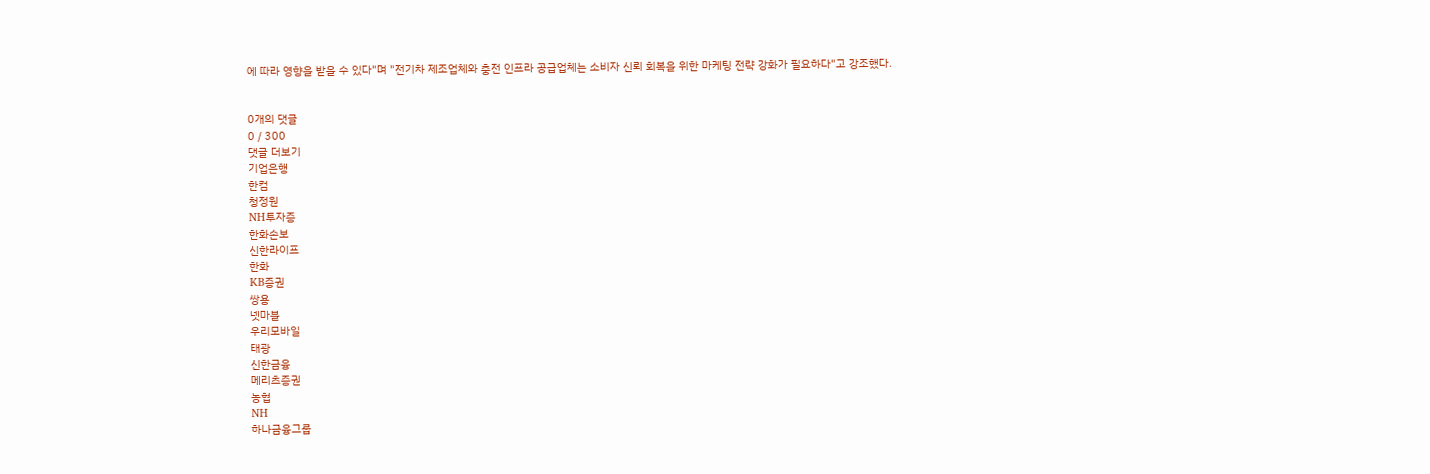에 따라 영향을 받을 수 있다"며 "전기차 제조업체와 충전 인프라 공급업체는 소비자 신뢰 회복을 위한 마케팅 전략 강화가 필요하다"고 강조했다.


0개의 댓글
0 / 300
댓글 더보기
기업은행
한컴
청정원
NH투자증
한화손보
신한라이프
한화
KB증권
쌍용
넷마블
우리모바일
태광
신한금융
메리츠증권
농협
NH
하나금융그룹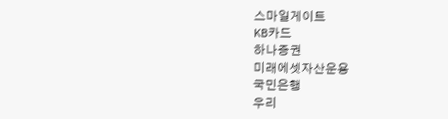스마일게이트
KB카드
하나증권
미래에셋자산운용
국민은행
우리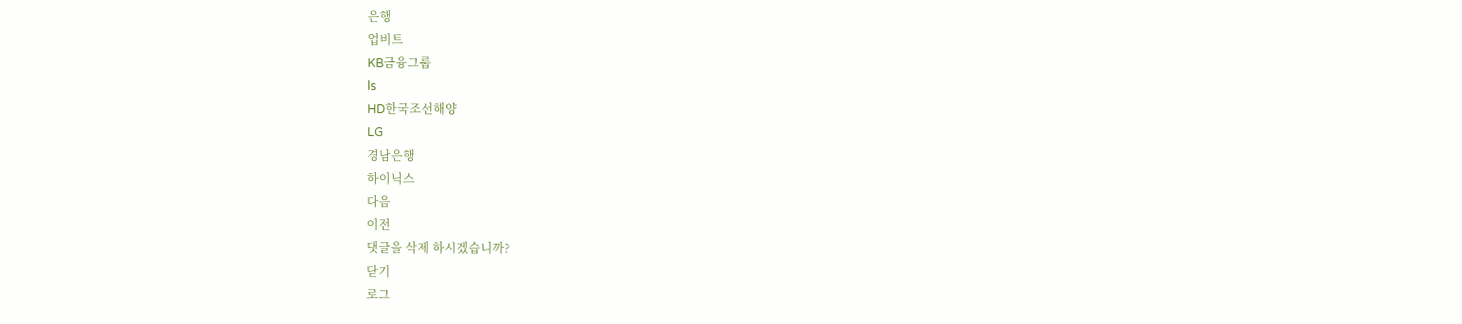은행
업비트
KB금융그룹
ls
HD한국조선해양
LG
경남은행
하이닉스
다음
이전
댓글을 삭제 하시겠습니까?
닫기
로그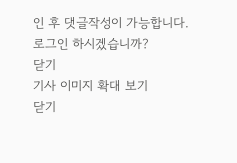인 후 댓글작성이 가능합니다.
로그인 하시겠습니까?
닫기
기사 이미지 확대 보기
닫기